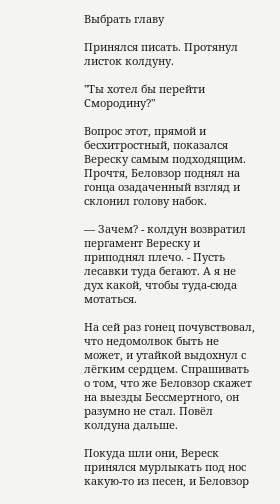Выбрать главу

Принялся писать. Протянул листок колдуну.

"Ты хотел бы перейти Смородину?"

Вопрос этот, прямой и бесхитростный, показался Вереску самым подходящим. Прочтя, Беловзор поднял на гонца озадаченный взгляд и склонил голову набок.

— Зачем? - колдун возвратил пергамент Вереску и приподнял плечо. - Пусть лесавки туда бегают. А я не дух какой, чтобы туда-сюда мотаться.

На сей раз гонец почувствовал, что недомолвок быть не может, и утайкой выдохнул с лёгким сердцем. Спрашивать о том, что же Беловзор скажет на выезды Бессмертного, он разумно не стал. Повёл колдуна дальше.

Покуда шли они, Вереск принялся мурлыкать под нос какую-то из песен, и Беловзор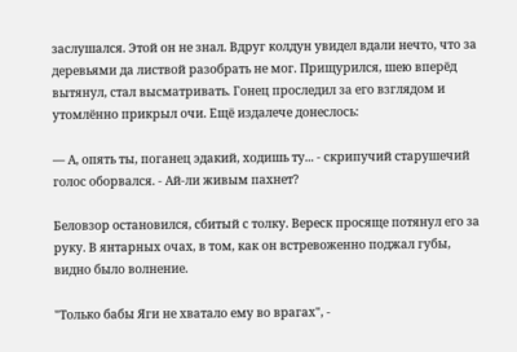заслушался. Этой он не знал. Вдруг колдун увидел вдали нечто, что за деревьями да листвой разобрать не мог. Прищурился, шею вперёд вытянул, стал высматривать. Гонец проследил за его взглядом и утомлённо прикрыл очи. Ещё издалече донеслось:

— А, опять ты, поганец эдакий, ходишь ту... - скрипучий старушечий голос оборвался. - Ай-ли живым пахнет?

Беловзор остановился, сбитый с толку. Вереск просяще потянул его за руку. В янтарных очах, в том, как он встревоженно поджал губы, видно было волнение.

"Только бабы Яги не хватало ему во врагах", -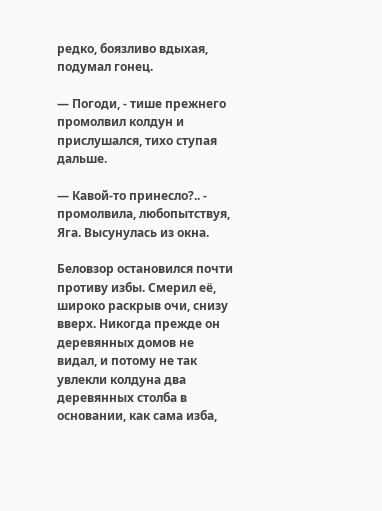редко, боязливо вдыхая, подумал гонец.

— Погоди, - тише прежнего промолвил колдун и прислушался, тихо ступая дальше.

— Кавой-то принесло?.. - промолвила, любопытствуя, Яга. Высунулась из окна.

Беловзор остановился почти противу избы. Смерил её, широко раскрыв очи, снизу вверх. Никогда прежде он деревянных домов не видал, и потому не так увлекли колдуна два деревянных столба в основании, как сама изба,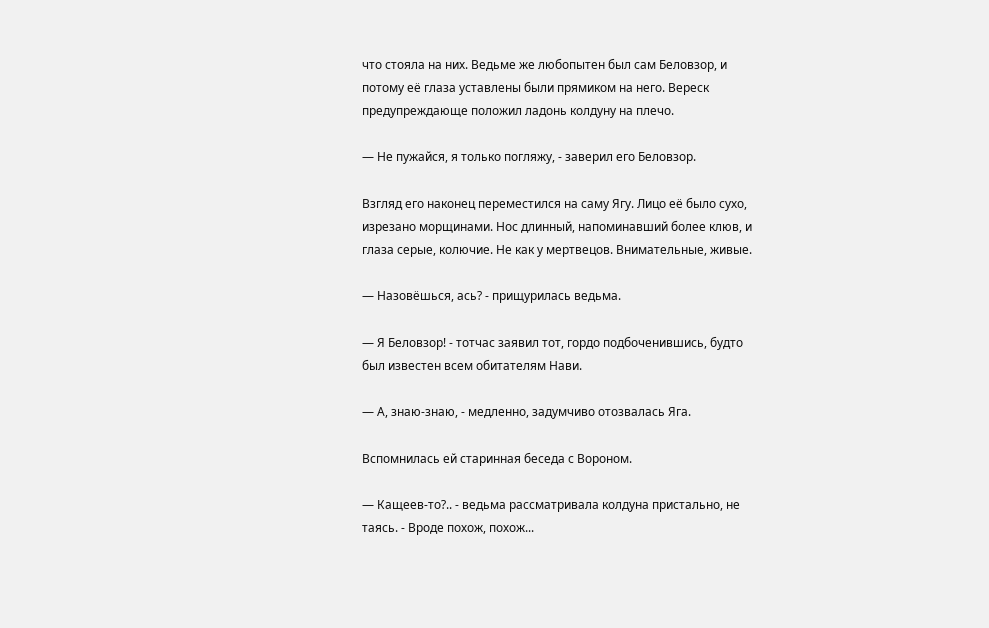что стояла на них. Ведьме же любопытен был сам Беловзор, и потому её глаза уставлены были прямиком на него. Вереск предупреждающе положил ладонь колдуну на плечо.

— Не пужайся, я только погляжу, - заверил его Беловзор.

Взгляд его наконец переместился на саму Ягу. Лицо её было сухо, изрезано морщинами. Нос длинный, напоминавший более клюв, и глаза серые, колючие. Не как у мертвецов. Внимательные, живые.

— Назовёшься, ась? - прищурилась ведьма.

— Я Беловзор! - тотчас заявил тот, гордо подбоченившись, будто был известен всем обитателям Нави.

— А, знаю-знаю, - медленно, задумчиво отозвалась Яга.

Вспомнилась ей старинная беседа с Вороном.

— Кащеев-то?.. - ведьма рассматривала колдуна пристально, не таясь. - Вроде похож, похож...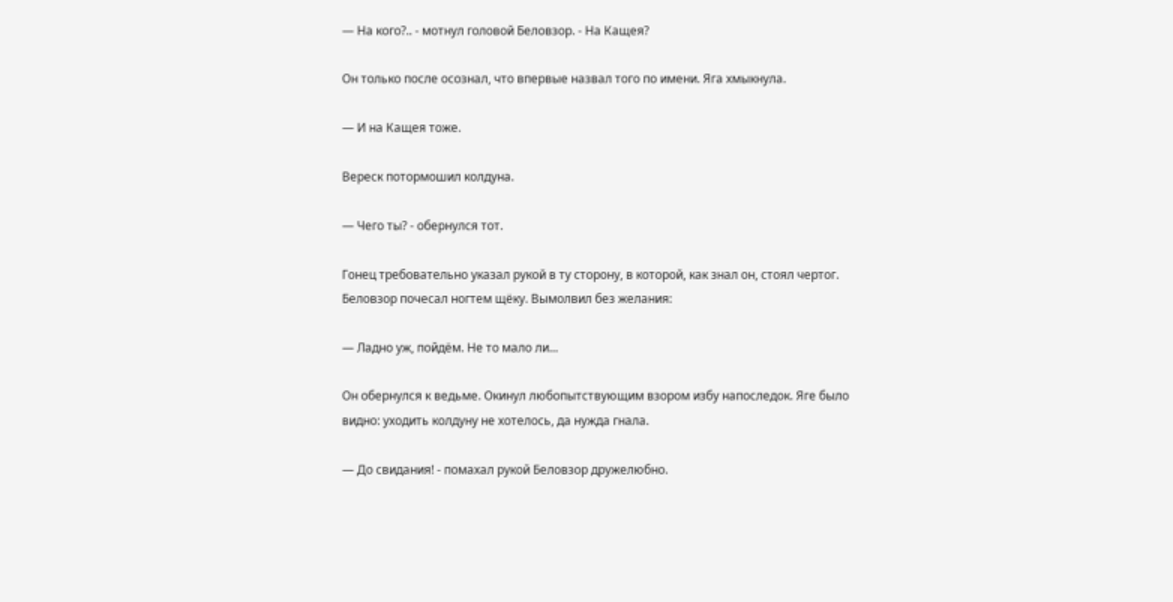— На кого?.. - мотнул головой Беловзор. - На Кащея?

Он только после осознал, что впервые назвал того по имени. Яга хмыкнула.

— И на Кащея тоже.

Вереск потормошил колдуна.

— Чего ты? - обернулся тот.

Гонец требовательно указал рукой в ту сторону, в которой, как знал он, стоял чертог. Беловзор почесал ногтем щёку. Вымолвил без желания:

— Ладно уж, пойдём. Не то мало ли...

Он обернулся к ведьме. Окинул любопытствующим взором избу напоследок. Яге было видно: уходить колдуну не хотелось, да нужда гнала.

— До свидания! - помахал рукой Беловзор дружелюбно.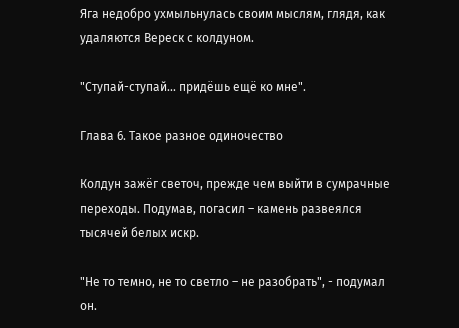Яга недобро ухмыльнулась своим мыслям, глядя, как удаляются Вереск с колдуном.

"Ступай-ступай... придёшь ещё ко мне".

Глава 6. Такое разное одиночество

Колдун зажёг светоч, прежде чем выйти в сумрачные переходы. Подумав, погасил – камень развеялся тысячей белых искр.

"Не то темно, не то светло – не разобрать", - подумал он.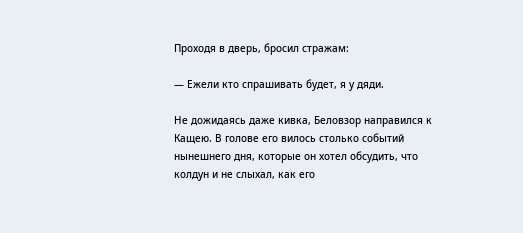Проходя в дверь, бросил стражам:

— Ежели кто спрашивать будет, я у дяди.

Не дожидаясь даже кивка, Беловзор направился к Кащею. В голове его вилось столько событий нынешнего дня, которые он хотел обсудить, что колдун и не слыхал, как его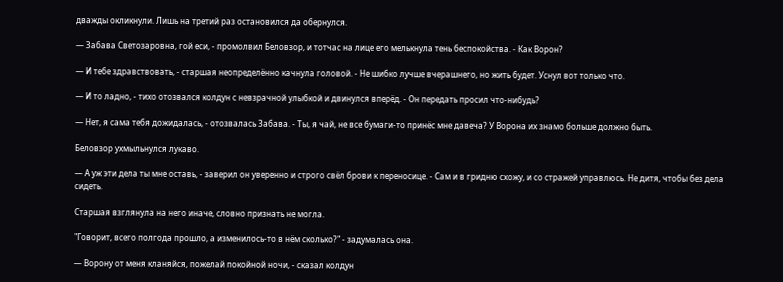дважды окликнули. Лишь на третий раз остановился да обернулся.

— Забава Светозаровна, гой еси, - промолвил Беловзор, и тотчас на лице его мелькнула тень беспокойства. - Как Ворон?

— И тебе здравствовать, - старшая неопределённо качнула головой. - Не шибко лучше вчерашнего, но жить будет. Уснул вот только что.

— И то ладно, - тихо отозвался колдун с невзрачной улыбкой и двинулся вперёд. - Он передать просил что-нибудь?

— Нет, я сама тебя дожидалась, - отозвалась Забава. - Ты, я чай, не все бумаги-то принёс мне давеча? У Ворона их знамо больше должно быть.

Беловзор ухмыльнулся лукаво.

— А уж эти дела ты мне оставь, - заверил он уверенно и строго свёл брови к переносице. - Сам и в гридню схожу, и со стражей управлюсь. Не дитя, чтобы без дела сидеть.

Старшая взглянула на него иначе, словно признать не могла.

"Говорит, всего полгода прошло, а изменилось-то в нём сколько?" - задумалась она.

— Ворону от меня кланяйся, пожелай покойной ночи, - сказал колдун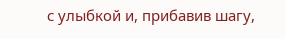с улыбкой и, прибавив шагу,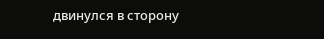двинулся в сторону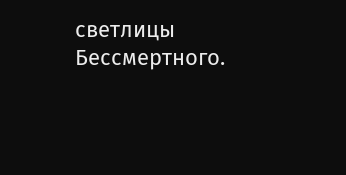светлицы Бессмертного.